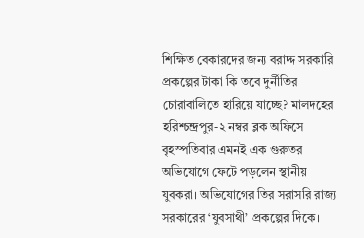শিক্ষিত বেকারদের জন্য বরাদ্দ সরকারি প্রকল্পের টাকা কি তবে দুর্নীতির চোরাবালিতে হারিয়ে যাচ্ছে? মালদহের হরিশ্চন্দ্রপুর-২ নম্বর ব্লক অফিসে বৃহস্পতিবার এমনই এক গুরুতর অভিযোগে ফেটে পড়লেন স্থানীয় যুবকরা। অভিযোগের তির সরাসরি রাজ্য সরকারের ‘যুবসাথী’ প্রকল্পের দিকে।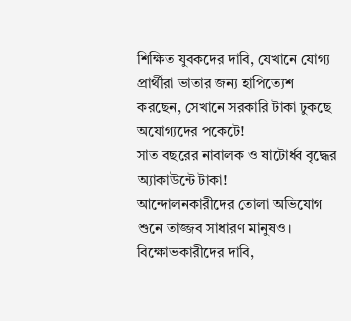শিক্ষিত যুবকদের দাবি, যেখানে যোগ্য প্রার্থীরা ভাতার জন্য হাপিত্যেশ করছেন, সেখানে সরকারি টাকা ঢুকছে অযোগ্যদের পকেটে!
সাত বছরের নাবালক ও ষাটোর্ধ্ব বৃদ্ধের অ্যাকাউন্টে টাকা!
আন্দোলনকারীদের তোলা অভিযোগ শুনে তাজ্জব সাধারণ মানুষও। বিক্ষোভকারীদের দাবি,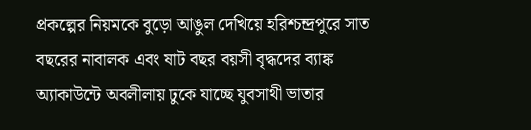প্রকল্পের নিয়মকে বুড়ো আঙুল দেখিয়ে হরিশ্চন্দ্রপুরে সাত বছরের নাবালক এবং ষাট বছর বয়সী বৃদ্ধদের ব্যাঙ্ক অ্যাকাউন্টে অবলীলায় ঢুকে যাচ্ছে যুবসাথী ভাতার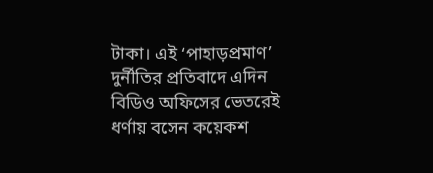টাকা। এই ‘পাহাড়প্রমাণ’ দুর্নীতির প্রতিবাদে এদিন বিডিও অফিসের ভেতরেই ধর্ণায় বসেন কয়েকশ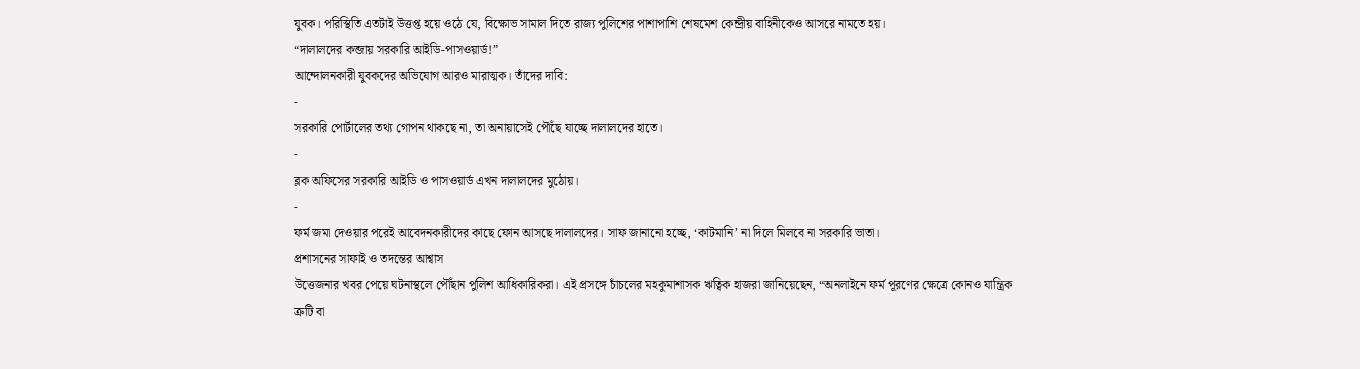যুবক। পরিস্থিতি এতটাই উত্তপ্ত হয়ে ওঠে যে, বিক্ষোভ সামাল দিতে রাজ্য পুলিশের পাশাপাশি শেষমেশ কেন্দ্রীয় বাহিনীকেও আসরে নামতে হয়।
“দালালদের কব্জায় সরকারি আইডি-পাসওয়ার্ড!”
আন্দোলনকারী যুবকদের অভিযোগ আরও মারাত্মক। তাঁদের দাবি:
-
সরকারি পোর্টালের তথ্য গোপন থাকছে না, তা অনায়াসেই পৌঁছে যাচ্ছে দালালদের হাতে।
-
ব্লক অফিসের সরকারি আইডি ও পাসওয়ার্ড এখন দালালদের মুঠোয়।
-
ফর্ম জমা দেওয়ার পরেই আবেদনকারীদের কাছে ফোন আসছে দালালদের। সাফ জানানো হচ্ছে, ‘কাটমানি’ না দিলে মিলবে না সরকারি ভাতা।
প্রশাসনের সাফাই ও তদন্তের আশ্বাস
উত্তেজনার খবর পেয়ে ঘটনাস্থলে পৌঁছান পুলিশ আধিকারিকরা। এই প্রসঙ্গে চাঁচলের মহকুমাশাসক ঋত্বিক হাজরা জানিয়েছেন, “অনলাইনে ফর্ম পূরণের ক্ষেত্রে কোনও যান্ত্রিক ত্রুটি বা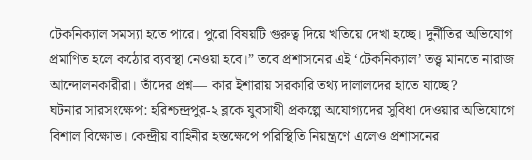টেকনিক্যাল সমস্যা হতে পারে। পুরো বিষয়টি গুরুত্ব দিয়ে খতিয়ে দেখা হচ্ছে। দুর্নীতির অভিযোগ প্রমাণিত হলে কঠোর ব্যবস্থা নেওয়া হবে।” তবে প্রশাসনের এই ‘টেকনিক্যাল’ তত্ত্ব মানতে নারাজ আন্দোলনকারীরা। তাঁদের প্রশ্ন— কার ইশারায় সরকারি তথ্য দালালদের হাতে যাচ্ছে?
ঘটনার সারসংক্ষেপ: হরিশ্চন্দ্রপুর-২ ব্লকে যুবসাথী প্রকল্পে অযোগ্যদের সুবিধা দেওয়ার অভিযোগে বিশাল বিক্ষোভ। কেন্দ্রীয় বাহিনীর হস্তক্ষেপে পরিস্থিতি নিয়ন্ত্রণে এলেও প্রশাসনের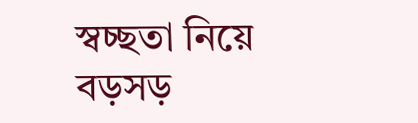স্বচ্ছতা নিয়ে বড়সড়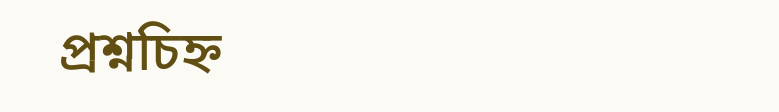প্রশ্নচিহ্ন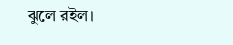ঝুলে রইল।